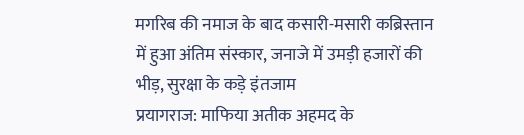मगरिब की नमाज के बाद कसारी-मसारी कब्रिस्तान में हुआ अंतिम संस्कार, जनाजे में उमड़ी हजारों की भीड़, सुरक्षा के कड़े इंतजाम
प्रयागराज: माफिया अतीक अहमद के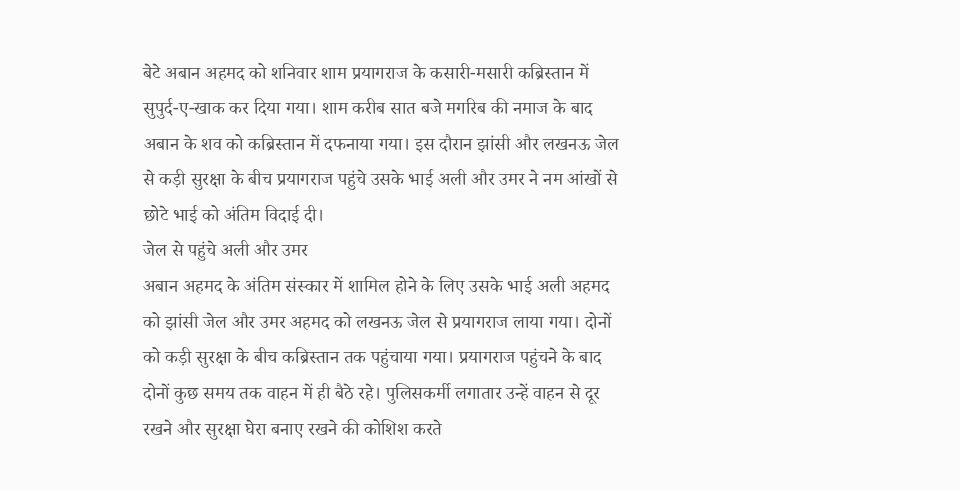बेटे अबान अहमद को शनिवार शाम प्रयागराज के कसारी-मसारी कब्रिस्तान में सुपुर्द-ए-खाक कर दिया गया। शाम करीब सात बजे मगरिब की नमाज के बाद अबान के शव को कब्रिस्तान में दफनाया गया। इस दौरान झांसी और लखनऊ जेल से कड़ी सुरक्षा के बीच प्रयागराज पहुंचे उसके भाई अली और उमर ने नम आंखों से छोटे भाई को अंतिम विदाई दी।
जेल से पहुंचे अली और उमर
अबान अहमद के अंतिम संस्कार में शामिल होने के लिए उसके भाई अली अहमद को झांसी जेल और उमर अहमद को लखनऊ जेल से प्रयागराज लाया गया। दोनों को कड़ी सुरक्षा के बीच कब्रिस्तान तक पहुंचाया गया। प्रयागराज पहुंचने के बाद दोनों कुछ समय तक वाहन में ही बैठे रहे। पुलिसकर्मी लगातार उन्हें वाहन से दूर रखने और सुरक्षा घेरा बनाए रखने की कोशिश करते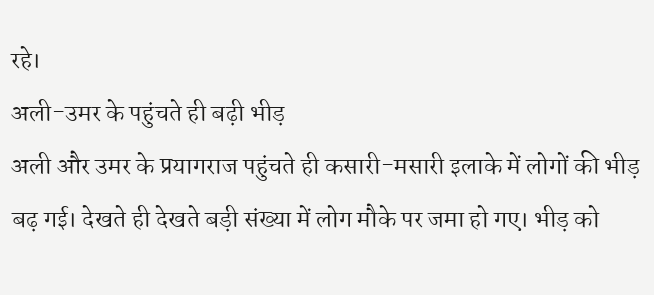रहे।
अली-उमर के पहुंचते ही बढ़ी भीड़
अली और उमर के प्रयागराज पहुंचते ही कसारी-मसारी इलाके में लोगों की भीड़ बढ़ गई। देखते ही देखते बड़ी संख्या में लोग मौके पर जमा हो गए। भीड़ को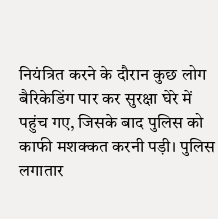नियंत्रित करने के दौरान कुछ लोग बैरिकेडिंग पार कर सुरक्षा घेरे में पहुंच गए, जिसके बाद पुलिस को काफी मशक्कत करनी पड़ी। पुलिस लगातार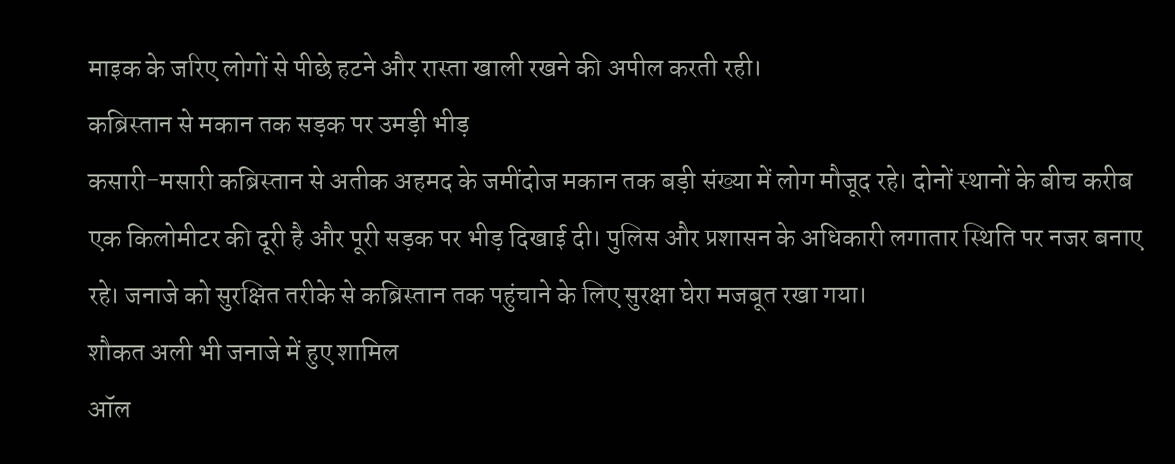माइक के जरिए लोगों से पीछे हटने और रास्ता खाली रखने की अपील करती रही।
कब्रिस्तान से मकान तक सड़क पर उमड़ी भीड़
कसारी-मसारी कब्रिस्तान से अतीक अहमद के जमींदोज मकान तक बड़ी संख्या में लोग मौजूद रहे। दोनों स्थानों के बीच करीब एक किलोमीटर की दूरी है और पूरी सड़क पर भीड़ दिखाई दी। पुलिस और प्रशासन के अधिकारी लगातार स्थिति पर नजर बनाए रहे। जनाजे को सुरक्षित तरीके से कब्रिस्तान तक पहुंचाने के लिए सुरक्षा घेरा मजबूत रखा गया।
शौकत अली भी जनाजे में हुए शामिल
ऑल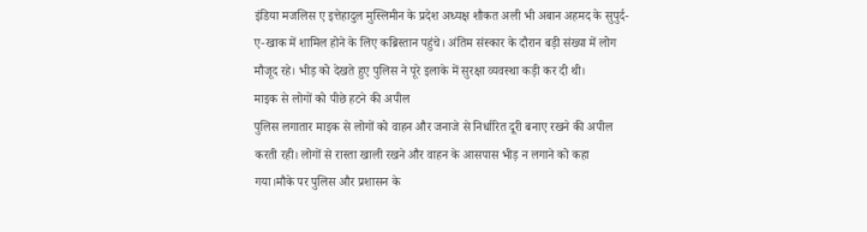इंडिया मजलिस ए इत्तेहादुल मुस्लिमीन के प्रदेश अध्यक्ष शौकत अली भी अबान अहमद के सुपुर्द-ए-खाक में शामिल होने के लिए कब्रिस्तान पहुंचे। अंतिम संस्कार के दौरान बड़ी संख्या में लोग मौजूद रहे। भीड़ को देखते हुए पुलिस ने पूरे इलाके में सुरक्षा व्यवस्था कड़ी कर दी थी।
माइक से लोगों को पीछे हटने की अपील
पुलिस लगातार माइक से लोगों को वाहन और जनाजे से निर्धारित दूरी बनाए रखने की अपील करती रही। लोगों से रास्ता खाली रखने और वाहन के आसपास भीड़ न लगाने को कहा गया।मौके पर पुलिस और प्रशासन के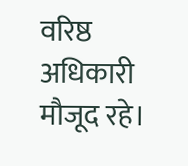वरिष्ठ अधिकारी मौजूद रहे।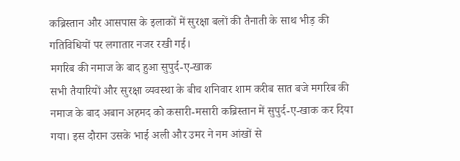कब्रिस्तान और आसपास के इलाकों में सुरक्षा बलों की तैनाती के साथ भीड़ की गतिविधियों पर लगातार नजर रखी गई।
मगरिब की नमाज के बाद हुआ सुपुर्द-ए-खाक
सभी तैयारियों और सुरक्षा व्यवस्था के बीच शनिवार शाम करीब सात बजे मगरिब की नमाज के बाद अबान अहमद को कसारी-मसारी कब्रिस्तान में सुपुर्द-ए-खाक कर दिया गया। इस दौरान उसके भाई अली और उमर ने नम आंखों से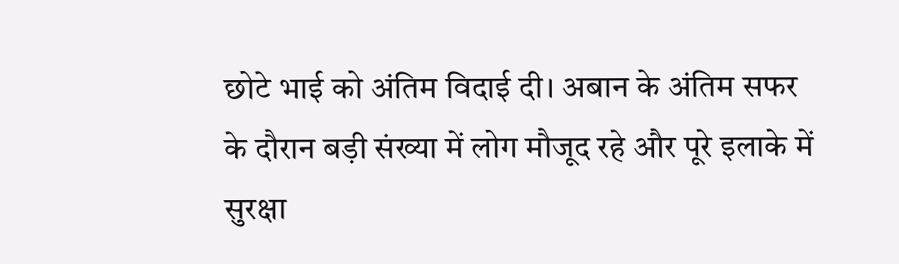छोटे भाई को अंतिम विदाई दी। अबान के अंतिम सफर के दौरान बड़ी संख्या में लोग मौजूद रहे और पूरे इलाके में सुरक्षा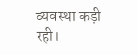व्यवस्था कड़ी रही।